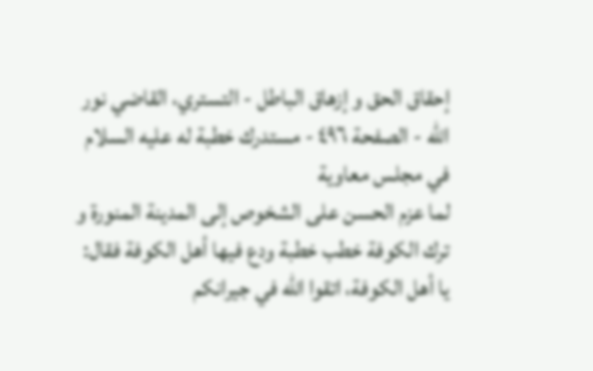إحقاق الحق و إزهاق الباطل - التستري، القاضي نور الله - الصفحة ٤٩٦ - مستدرك خطبة له عليه السلام في مجلس معاوية
لما عزم الحسن على الشخوص إلى المدينة المنورة و ترك الكوفة خطب خطبة ودع فيها أهل الكوفة فقال:
يا أهل الكوفة، اتقوا اللّه في جيرانكم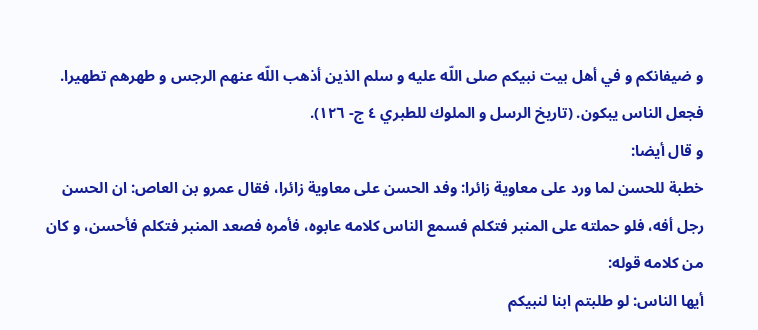و ضيفانكم و في أهل بيت نبيكم صلى اللّه عليه و سلم الذين أذهب اللّه عنهم الرجس و طهرهم تطهيرا.
فجعل الناس يبكون. (تاريخ الرسل و الملوك للطبري ٤ ج- ١٢٦).
و قال أيضا:
خطبة للحسن لما ورد على معاوية زائرا: وفد الحسن على معاوية زائرا، فقال عمرو بن العاص: ان الحسن رجل أفه، فلو حملته على المنبر فتكلم فسمع الناس كلامه عابوه، فأمره فصعد المنبر فتكلم فأحسن، و كان من كلامه قوله:
أيها الناس: لو طلبتم ابنا لنبيكم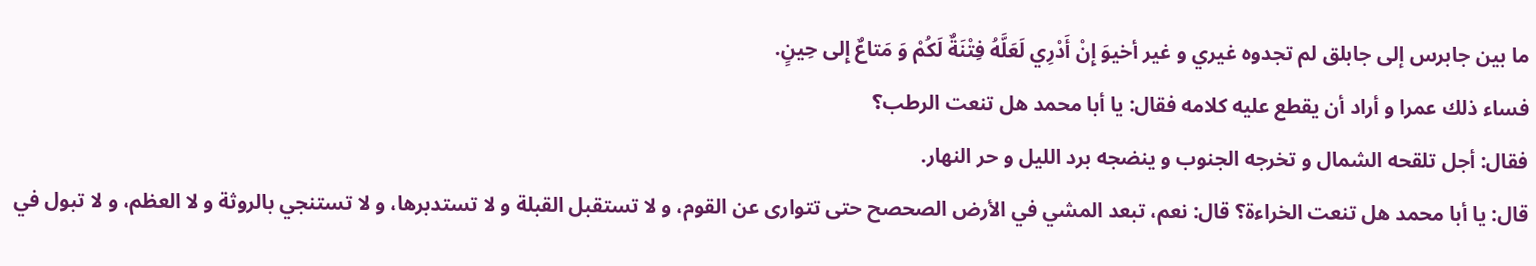ما بين جابرس إلى جابلق لم تجدوه غيري و غير أخيوَ إِنْ أَدْرِي لَعَلَّهُ فِتْنَةٌ لَكُمْ وَ مَتاعٌ إِلى حِينٍ.
فساء ذلك عمرا و أراد أن يقطع عليه كلامه فقال: يا أبا محمد هل تنعت الرطب؟
فقال: أجل تلقحه الشمال و تخرجه الجنوب و ينضجه برد الليل و حر النهار.
قال: يا أبا محمد هل تنعت الخراءة؟ قال: نعم، تبعد المشي في الأرض الصحصح حتى تتوارى عن القوم، و لا تستقبل القبلة و لا تستدبرها، و لا تستنجي بالروثة و لا العظم، و لا تبول في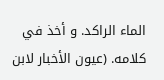الماء الراكد. و أخذ في كلامه. (عيون الأخبار لابن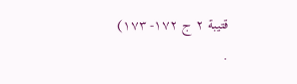قتيبة ٢ ج ١٧٢- ١٧٣)
.